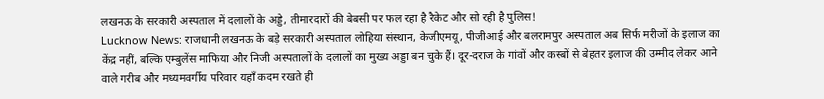लखनऊ के सरकारी अस्पताल में दलालों के अड्डे, तीमारदारों की बेबसी पर फल रहा है रैकेट और सो रही है पुलिस!
Lucknow News: राजधानी लखनऊ के बड़े सरकारी अस्पताल लोहिया संस्थान, केजीएमयू, पीजीआई और बलरामपुर अस्पताल अब सिर्फ मरीजों के इलाज का केंद्र नहीं, बल्कि एम्बुलेंस माफिया और निजी अस्पतालों के दलालों का मुख्य अड्डा बन चुके हैं। दूर-दराज के गांवों और कस्बों से बेहतर इलाज की उम्मीद लेकर आने वाले गरीब और मध्यमवर्गीय परिवार यहाँ कदम रखते ही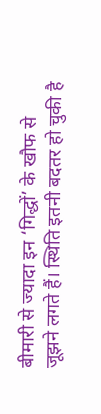बीमारी से ज्यादा इन ‘गिद्धों’ के खौफ से जूझने लगते हैं। स्थिति इतनी बदतर हो चुकी है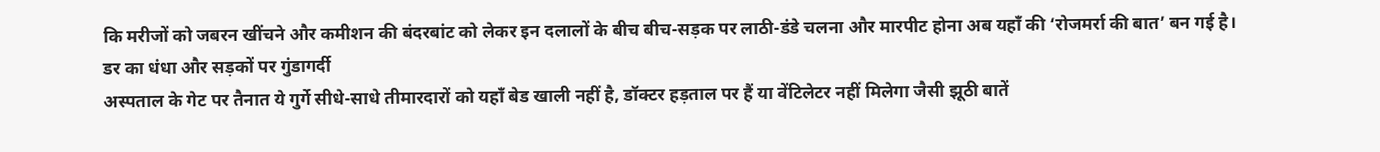कि मरीजों को जबरन खींचने और कमीशन की बंदरबांट को लेकर इन दलालों के बीच बीच-सड़क पर लाठी-डंडे चलना और मारपीट होना अब यहाँ की ‘रोजमर्रा की बात’ बन गई है।
डर का धंधा और सड़कों पर गुंडागर्दी
अस्पताल के गेट पर तैनात ये गुर्गे सीधे-साधे तीमारदारों को यहाँ बेड खाली नहीं है, डॉक्टर हड़ताल पर हैं या वेंटिलेटर नहीं मिलेगा जैसी झूठी बातें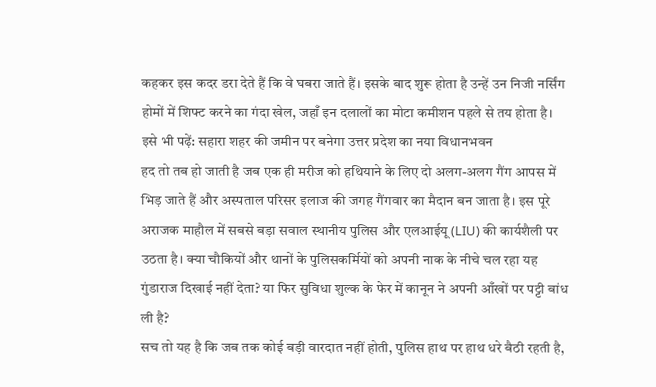कहकर इस कदर डरा देते हैं कि वे घबरा जाते हैं। इसके बाद शुरू होता है उन्हें उन निजी नर्सिंग होमों में शिफ्ट करने का गंदा खेल, जहाँ इन दलालों का मोटा कमीशन पहले से तय होता है।
इसे भी पढ़ें: सहारा शहर की जमीन पर बनेगा उत्तर प्रदेश का नया विधानभवन
हद तो तब हो जाती है जब एक ही मरीज को हथियाने के लिए दो अलग-अलग गैंग आपस में भिड़ जाते हैं और अस्पताल परिसर इलाज की जगह गैंगवार का मैदान बन जाता है। इस पूरे अराजक माहौल में सबसे बड़ा सवाल स्थानीय पुलिस और एलआईयू (LIU) की कार्यशैली पर उठता है। क्या चौकियों और थानों के पुलिसकर्मियों को अपनी नाक के नीचे चल रहा यह गुंडाराज दिखाई नहीं देता? या फिर सुविधा शुल्क के फेर में कानून ने अपनी आँखों पर पट्टी बांध ली है?
सच तो यह है कि जब तक कोई बड़ी वारदात नहीं होती, पुलिस हाथ पर हाथ धरे बैठी रहती है,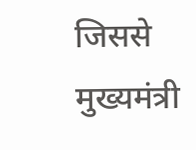जिससे मुख्यमंत्री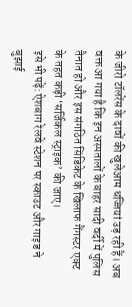के जीरो टॉलरेंस के दावों की खुलेआम धज्जियां उड़ रही हैं। अब वक्त आ गया है कि इन अस्पतालों के बाहर सादी वर्दी में पुलिस तैनात हो और इस संगठित सिंडिकेट के खिलाफ गैंगस्टर एक्ट के तहत कड़ी ‘सर्जिकल स्ट्राइक’ की जाए।
इसे भी पढ़ें: ऐशबाग रेलवे स्टेशन पर स्काउट और गाइड ने बुझाई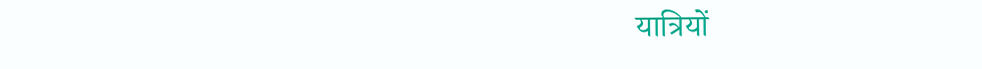यात्रियों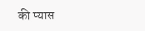की प्यास